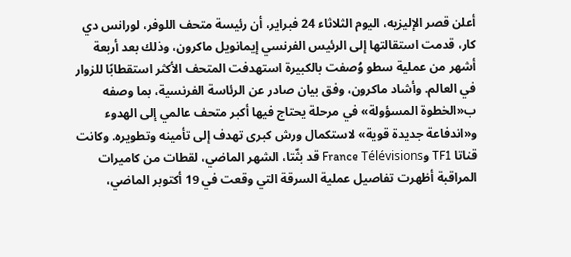أعلن قصر الإليزيه، اليوم الثلاثاء 24 فبراير، أن رئيسة متحف اللوفر، لورانس دي كار، قدمت استقالتها إلى الرئيس الفرنسي إيمانويل ماكرون، وذلك بعد أربعة أشهر من عملية سطو وُصفت بالكبيرة استهدفت المتحف الأكثر استقطابًا للزوار في العالم. وأشاد ماكرون، وفق بيان صادر عن الرئاسة الفرنسية، بما وصفه ب«الخطوة المسؤولة» في مرحلة يحتاج فيها أكبر متحف عالمي إلى الهدوء و«اندفاعة جديدة قوية» لاستكمال ورش كبرى تهدف إلى تأمينه وتطويره. وكانت قناتا TF1 وFrance Télévisions قد بثّتا، الشهر الماضي، لقطات من كاميرات المراقبة أظهرت تفاصيل عملية السرقة التي وقعت في 19 أكتوبر الماضي،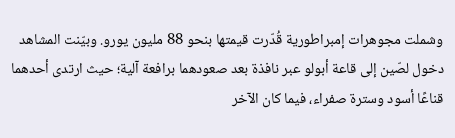وشملت مجوهرات إمبراطورية قُدّرت قيمتها بنحو 88 مليون يورو. وبيّنت المشاهد دخول لصّين إلى قاعة أبولو عبر نافذة بعد صعودهما برافعة آلية؛ حيث ارتدى أحدهما قناعًا أسود وسترة صفراء، فيما كان الآخر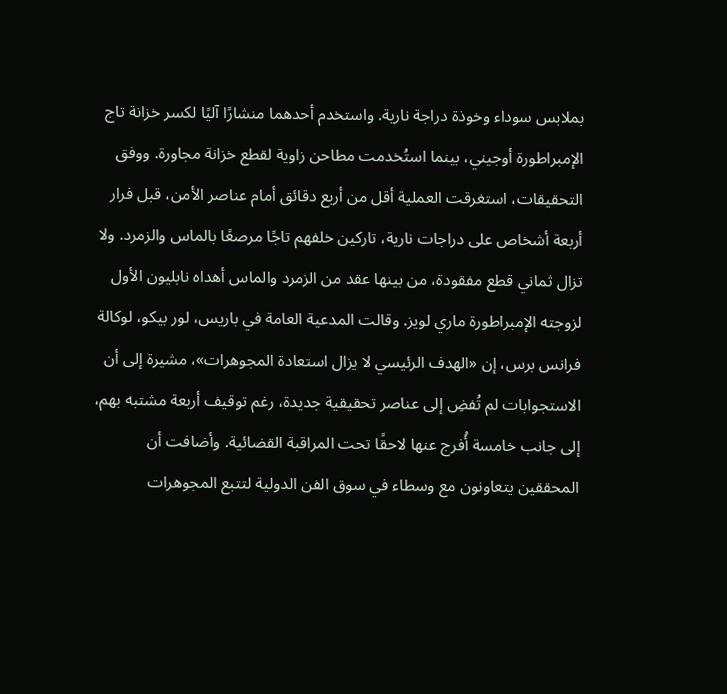بملابس سوداء وخوذة دراجة نارية. واستخدم أحدهما منشارًا آليًا لكسر خزانة تاج الإمبراطورة أوجيني، بينما استُخدمت مطاحن زاوية لقطع خزانة مجاورة. ووفق التحقيقات، استغرقت العملية أقل من أربع دقائق أمام عناصر الأمن، قبل فرار أربعة أشخاص على دراجات نارية، تاركين خلفهم تاجًا مرصعًا بالماس والزمرد. ولا تزال ثماني قطع مفقودة، من بينها عقد من الزمرد والماس أهداه نابليون الأول لزوجته الإمبراطورة ماري لويز. وقالت المدعية العامة في باريس، لور بيكو، لوكالة فرانس برس، إن «الهدف الرئيسي لا يزال استعادة المجوهرات»، مشيرة إلى أن الاستجوابات لم تُفضِ إلى عناصر تحقيقية جديدة، رغم توقيف أربعة مشتبه بهم، إلى جانب خامسة أُفرج عنها لاحقًا تحت المراقبة القضائية. وأضافت أن المحققين يتعاونون مع وسطاء في سوق الفن الدولية لتتبع المجوهرات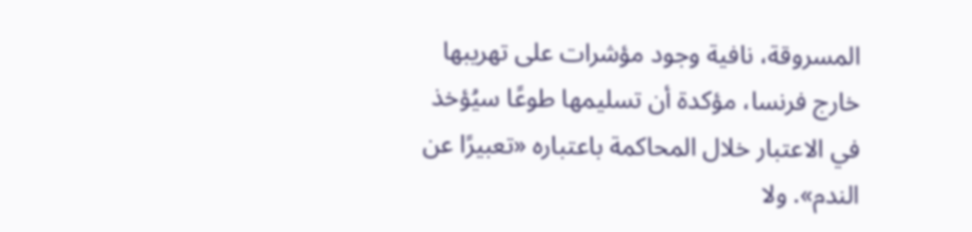المسروقة، نافية وجود مؤشرات على تهريبها خارج فرنسا، مؤكدة أن تسليمها طوعًا سيُؤخذ في الاعتبار خلال المحاكمة باعتباره «تعبيرًا عن الندم». ولا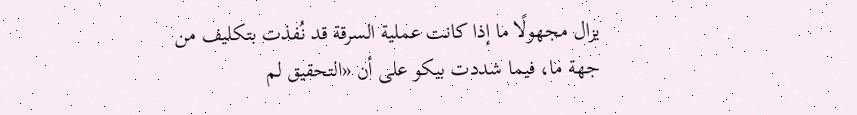يزال مجهولًا ما إذا كانت عملية السرقة قد نُفذت بتكليف من جهة ما، فيما شددت بيكو على أن «التحقيق لم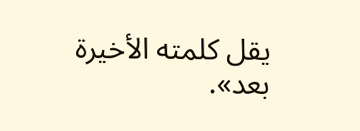يقل كلمته الأخيرة بعد».